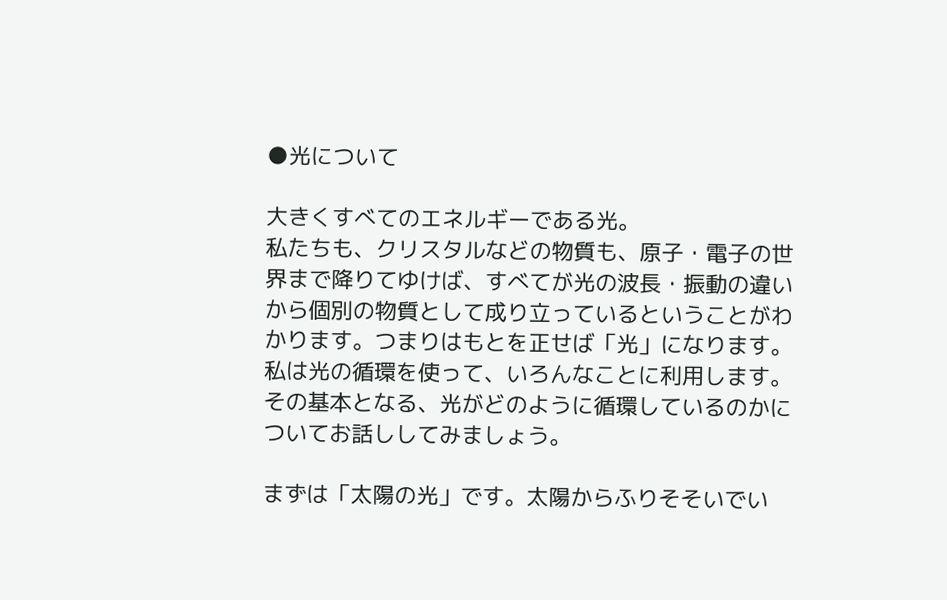●光について

大きくすべてのエネルギーである光。
私たちも、クリスタルなどの物質も、原子・電子の世界まで降りてゆけば、すべてが光の波長・振動の違いから個別の物質として成り立っているということがわかります。つまりはもとを正せば「光」になります。
私は光の循環を使って、いろんなことに利用します。その基本となる、光がどのように循環しているのかについてお話ししてみましょう。

まずは「太陽の光」です。太陽からふりそそいでい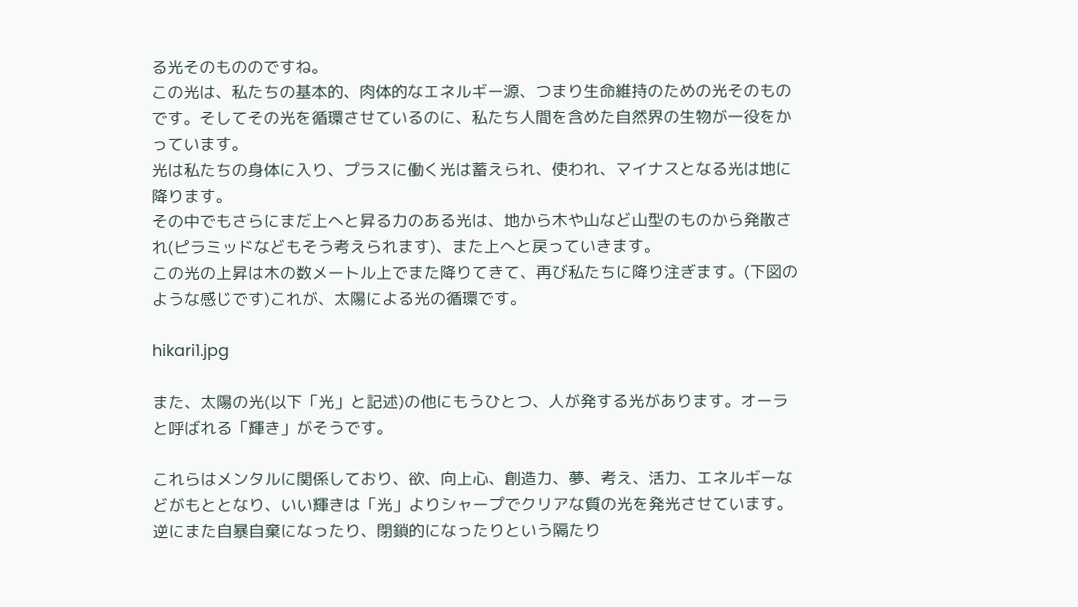る光そのもののですね。
この光は、私たちの基本的、肉体的なエネルギー源、つまり生命維持のための光そのものです。そしてその光を循環させているのに、私たち人間を含めた自然界の生物が一役をかっています。
光は私たちの身体に入り、プラスに働く光は蓄えられ、使われ、マイナスとなる光は地に降ります。
その中でもさらにまだ上へと昇る力のある光は、地から木や山など山型のものから発散され(ピラミッドなどもそう考えられます)、また上へと戻っていきます。
この光の上昇は木の数メートル上でまた降りてきて、再び私たちに降り注ぎます。(下図のような感じです)これが、太陽による光の循環です。

hikari1.jpg

また、太陽の光(以下「光」と記述)の他にもうひとつ、人が発する光があります。オーラと呼ばれる「輝き」がそうです。

これらはメンタルに関係しており、欲、向上心、創造力、夢、考え、活力、エネルギーなどがもととなり、いい輝きは「光」よりシャープでクリアな質の光を発光させています。逆にまた自暴自棄になったり、閉鎖的になったりという隔たり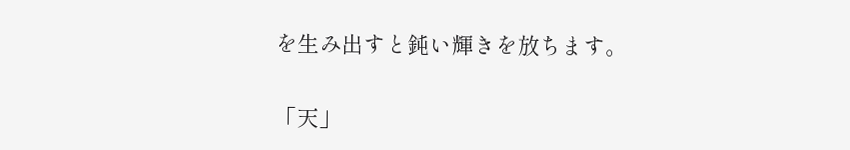を生み出すと鈍い輝きを放ちます。

「天」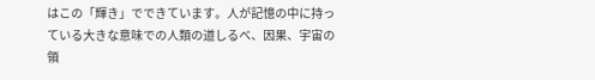はこの「輝き」でできています。人が記憶の中に持っている大きな意味での人類の道しるべ、因果、宇宙の領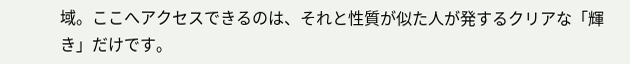域。ここへアクセスできるのは、それと性質が似た人が発するクリアな「輝き」だけです。